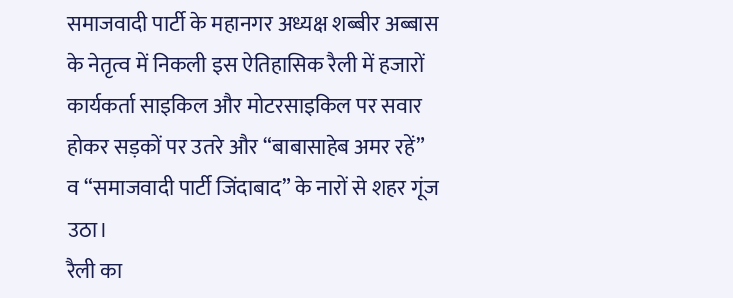समाजवादी पार्टी के महानगर अध्यक्ष शब्बीर अब्बास के नेतृत्व में निकली इस ऐतिहासिक रैली में हजारों कार्यकर्ता साइकिल और मोटरसाइकिल पर सवार होकर सड़कों पर उतरे और “बाबासाहेब अमर रहें” व “समाजवादी पार्टी जिंदाबाद” के नारों से शहर गूंज उठा।
रैली का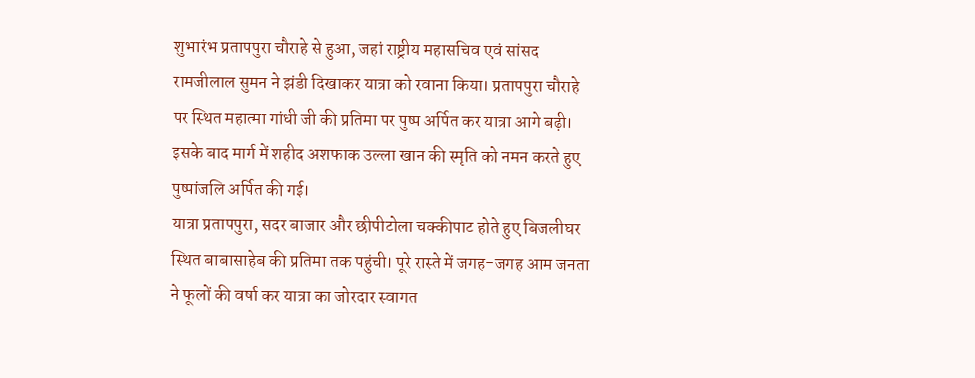शुभारंभ प्रतापपुरा चौराहे से हुआ, जहां राष्ट्रीय महासचिव एवं सांसद रामजीलाल सुमन ने झंडी दिखाकर यात्रा को रवाना किया। प्रतापपुरा चौराहे पर स्थित महात्मा गांधी जी की प्रतिमा पर पुष्प अर्पित कर यात्रा आगे बढ़ी। इसके बाद मार्ग में शहीद अशफाक उल्ला खान की स्मृति को नमन करते हुए पुष्पांजलि अर्पित की गई।
यात्रा प्रतापपुरा, सदर बाजार और छीपीटोला चक्कीपाट होते हुए बिजलीघर स्थित बाबासाहेब की प्रतिमा तक पहुंची। पूरे रास्ते में जगह-जगह आम जनता ने फूलों की वर्षा कर यात्रा का जोरदार स्वागत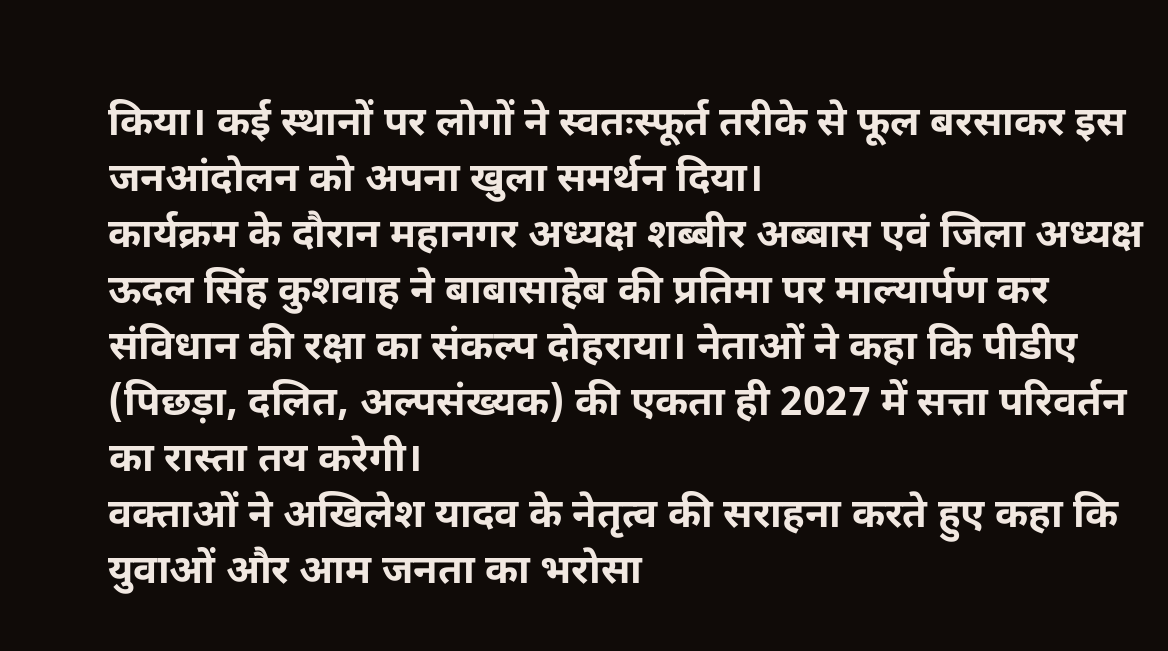किया। कई स्थानों पर लोगों ने स्वतःस्फूर्त तरीके से फूल बरसाकर इस जनआंदोलन को अपना खुला समर्थन दिया।
कार्यक्रम के दौरान महानगर अध्यक्ष शब्बीर अब्बास एवं जिला अध्यक्ष ऊदल सिंह कुशवाह ने बाबासाहेब की प्रतिमा पर माल्यार्पण कर संविधान की रक्षा का संकल्प दोहराया। नेताओं ने कहा कि पीडीए (पिछड़ा, दलित, अल्पसंख्यक) की एकता ही 2027 में सत्ता परिवर्तन का रास्ता तय करेगी।
वक्ताओं ने अखिलेश यादव के नेतृत्व की सराहना करते हुए कहा कि युवाओं और आम जनता का भरोसा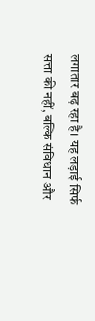लगातार बढ़ रहा है। यह लड़ाई सिर्फ सत्ता की नहीं, बल्कि संविधान और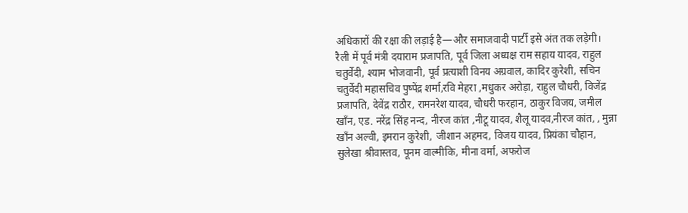अधिकारों की रक्षा की लड़ाई है—और समाजवादी पार्टी इसे अंत तक लड़ेगी।
रैली में पूर्व मंत्री दयाराम प्रजापति, पूर्व जिला अध्यक्ष राम सहाय यादव, राहुल चतुर्वेदी, श्याम भोजवानी, पूर्व प्रत्याशी विनय अग्रवाल, कादिर कुरेशी, सचिन चतुर्वेदी महासचिव पुष्पेंद्र शर्मा,रवि मेहरा ,मधुकर अरोड़ा, राहुल चौधरी, विजेंद्र प्रजापति, देवेंद्र राठौर, रामनरेश यादव, चौधरी फरहान, ठाकुर विजय, जमील खाँन, एड. नरेंद्र सिंह नन्द, नीरज कांत ,नीटू यादव, शैलू यादव,नीरज कांत, , मुन्ना खाँन अल्वी, इमरान कुरेशी, जीशान अहमद, विजय यादव, प्रियंका चौहान, सुलेखा श्रीवास्तव, पूनम वाल्मीकि, मीना वर्मा, अफरोज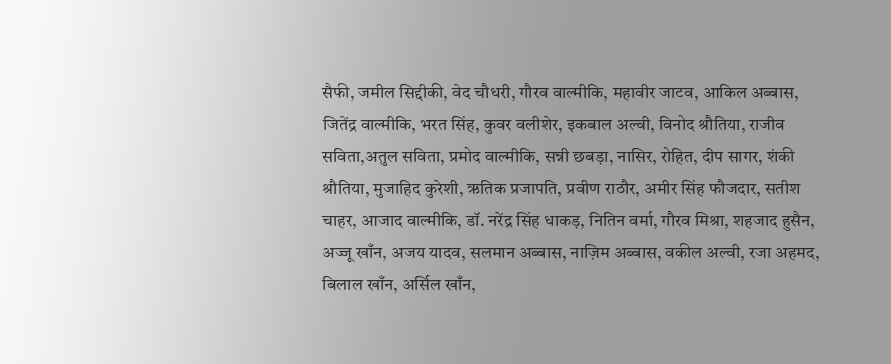सैफी, जमील सिद्दीकी, वेद चौधरी, गौरव वाल्मीकि, महावीर जाटव, आकिल अब्बास, जितेंद्र वाल्मीकि, भरत सिंह, कुवर वलीशेर, इकबाल अल्वी, विनोद श्रौतिया, राजीव सविता,अतुल सविता, प्रमोद वाल्मीकि, सन्नी छबड़ा, नासिर, रोहित, दीप सागर, शंकी श्रौतिया, मुजाहिद कुरेशी, ऋतिक प्रजापति, प्रवीण राठौर, अमीर सिंह फौजदार, सतीश चाहर, आजाद वाल्मीकि, डॉ. नरेंद्र सिंह धाकड़, नितिन वर्मा, गौरव मिश्रा, शहजाद हुसैन, अज्जू खाँन, अजय यादव, सलमान अब्बास, नाज़िम अब्बास, वकील अल्वी, रजा अहमद, बिलाल खाँन, अर्सिल खाँन,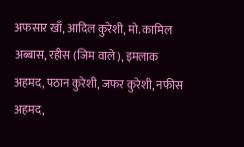अफसार खाँ, आदिल कुरेशी, मो. कामिल अब्बास, रहीस (जिम वाले), इमलाक अहमद, पठान कुरेशी, जफर कुरेशी, नफीस अहमद,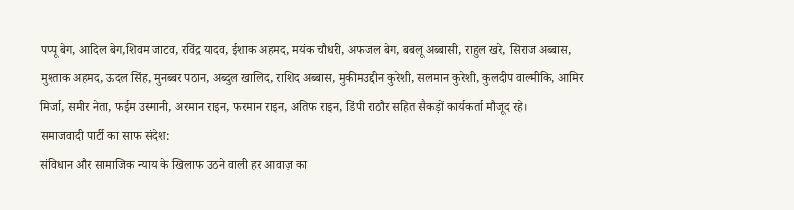पप्पू बेग, आदिल बेग,शिवम जाटव, रविंद्र यादव, ईशाक अहमद, मयंक चौधरी, अफजल बेग, बबलू अब्बासी, राहुल खरे, सिराज अब्बास, मुश्ताक अहमद, ऊदल सिंह, मुनब्बर पठान, अब्दुल खालिद, राशिद अब्बास, मुकीमउद्दीन कुरेशी, सलमान कुरेशी, कुलदीप वाल्मीकि, आमिर मिर्जा, समीर नेता, फईम उस्मानी, अरमान राइन, फरमान राइन, अतिफ राइन, डिंपी राठौर सहित सैकड़ों कार्यकर्ता मौजूद रहे।
समाजवादी पार्टी का साफ संदेश:
संविधान और सामाजिक न्याय के खिलाफ उठने वाली हर आवाज़ का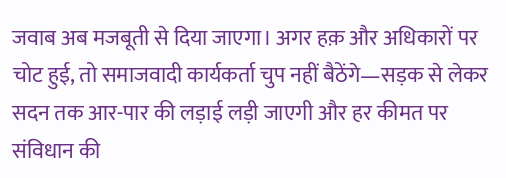जवाब अब मजबूती से दिया जाएगा। अगर हक़ और अधिकारों पर चोट हुई, तो समाजवादी कार्यकर्ता चुप नहीं बैठेंगे—सड़क से लेकर सदन तक आर-पार की लड़ाई लड़ी जाएगी और हर कीमत पर संविधान की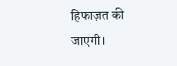हिफाज़त की जाएगी।